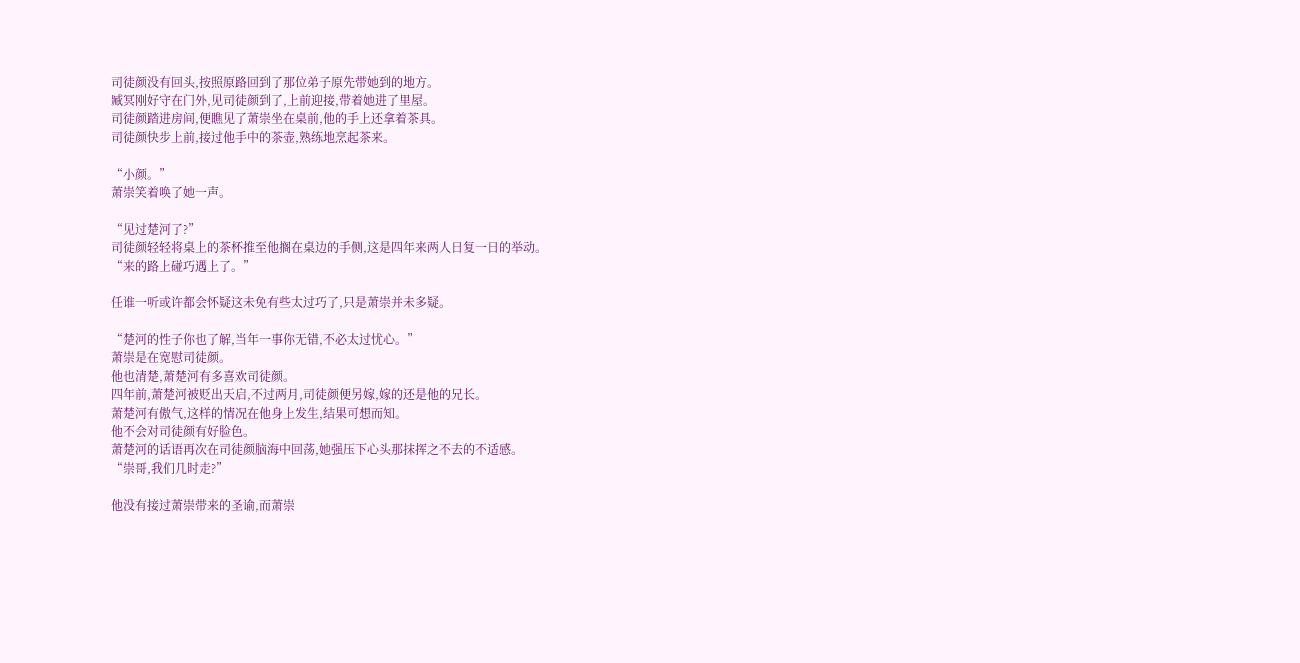司徒颜没有回头,按照原路回到了那位弟子原先带她到的地方。
臧冥刚好守在门外,见司徒颜到了,上前迎接,带着她进了里屋。
司徒颜踏进房间,便瞧见了萧崇坐在桌前,他的手上还拿着茶具。
司徒颜快步上前,接过他手中的茶壶,熟练地烹起茶来。

“小颜。”
萧崇笑着唤了她一声。

“见过楚河了?”
司徒颜轻轻将桌上的茶杯推至他搁在桌边的手侧,这是四年来两人日复一日的举动。
“来的路上碰巧遇上了。”

任谁一听或许都会怀疑这未免有些太过巧了,只是萧崇并未多疑。

“楚河的性子你也了解,当年一事你无错,不必太过忧心。”
萧崇是在宽慰司徒颜。
他也清楚,萧楚河有多喜欢司徒颜。
四年前,萧楚河被贬出天启,不过两月,司徒颜便另嫁,嫁的还是他的兄长。
萧楚河有傲气,这样的情况在他身上发生,结果可想而知。
他不会对司徒颜有好脸色。
萧楚河的话语再次在司徒颜脑海中回荡,她强压下心头那抹挥之不去的不适感。
“崇哥,我们几时走?”

他没有接过萧崇带来的圣谕,而萧崇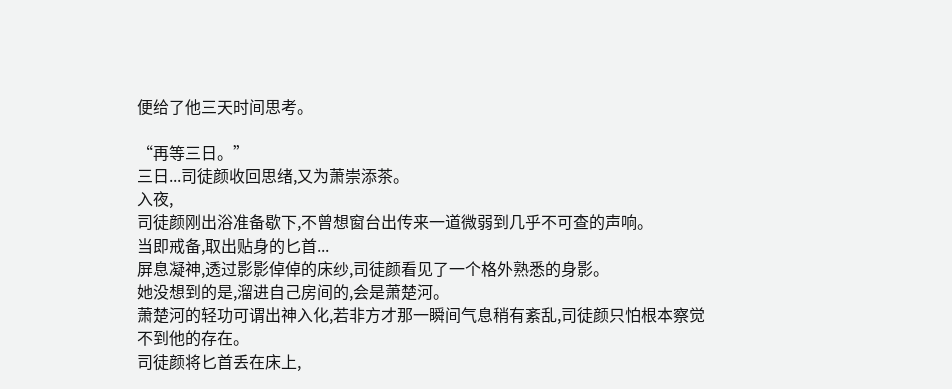便给了他三天时间思考。

“再等三日。”
三日...司徒颜收回思绪,又为萧崇添茶。
入夜,
司徒颜刚出浴准备歇下,不曾想窗台出传来一道微弱到几乎不可查的声响。
当即戒备,取出贴身的匕首...
屏息凝神,透过影影倬倬的床纱,司徒颜看见了一个格外熟悉的身影。
她没想到的是,溜进自己房间的,会是萧楚河。
萧楚河的轻功可谓出神入化,若非方才那一瞬间气息稍有紊乱,司徒颜只怕根本察觉不到他的存在。
司徒颜将匕首丢在床上,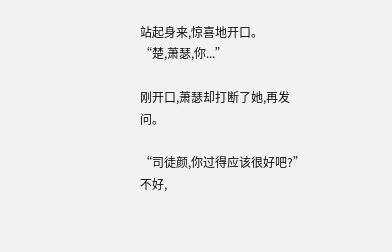站起身来,惊喜地开口。
“楚,萧瑟,你...”

刚开口,萧瑟却打断了她,再发问。

“司徒颜,你过得应该很好吧?”
不好,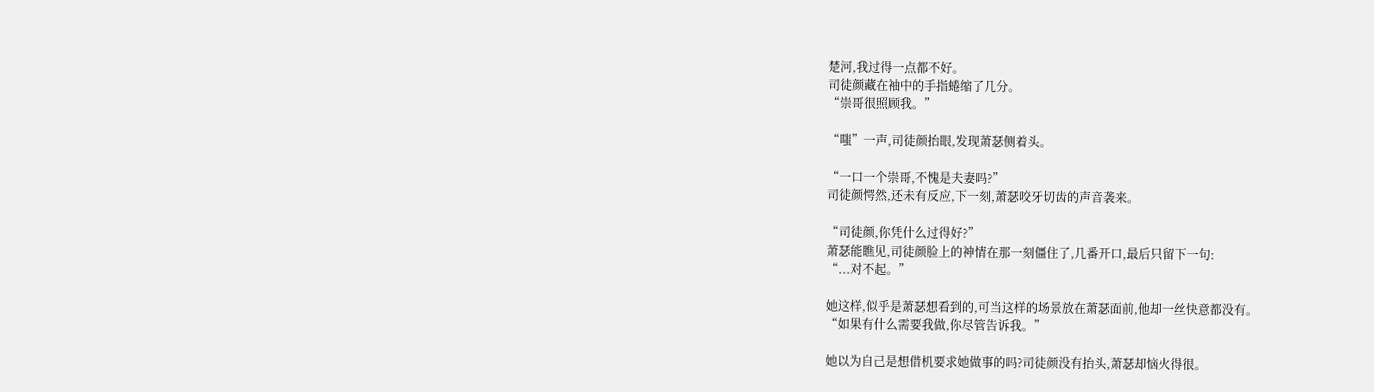楚河,我过得一点都不好。
司徒颜藏在袖中的手指蜷缩了几分。
“崇哥很照顾我。”

“嗤”一声,司徒颜抬眼,发现萧瑟侧着头。

“一口一个崇哥,不愧是夫妻吗?”
司徒颜愕然,还未有反应,下一刻,萧瑟咬牙切齿的声音袭来。

“司徒颜,你凭什么过得好?”
萧瑟能瞧见,司徒颜脸上的神情在那一刻僵住了,几番开口,最后只留下一句:
“...对不起。”

她这样,似乎是萧瑟想看到的,可当这样的场景放在萧瑟面前,他却一丝快意都没有。
“如果有什么需要我做,你尽管告诉我。”

她以为自己是想借机要求她做事的吗?司徒颜没有抬头,萧瑟却恼火得很。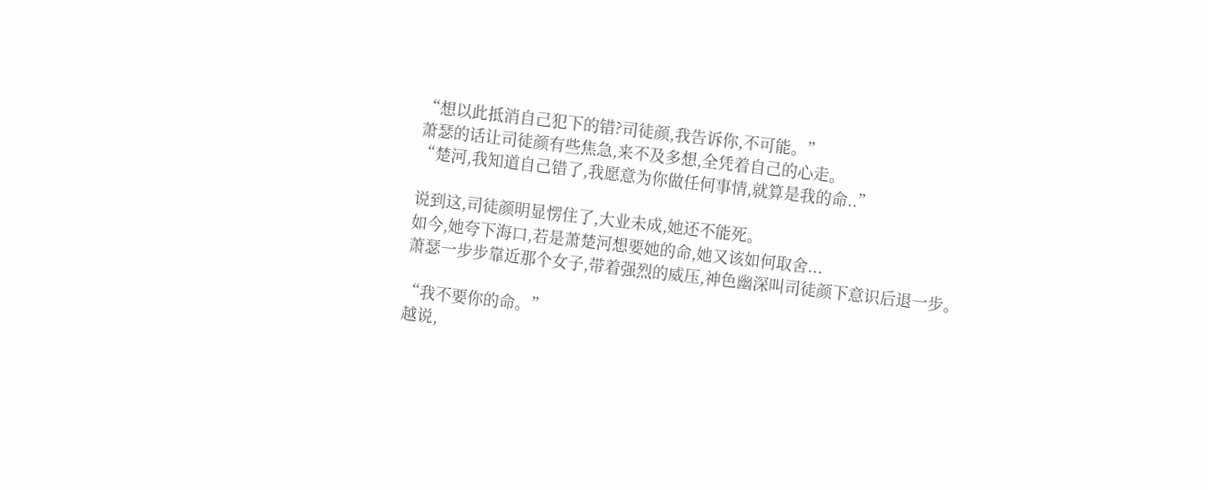“想以此抵消自己犯下的错?司徒颜,我告诉你,不可能。”
萧瑟的话让司徒颜有些焦急,来不及多想,全凭着自己的心走。
“楚河,我知道自己错了,我愿意为你做任何事情,就算是我的命..”

说到这,司徒颜明显愣住了,大业未成,她还不能死。
如今,她夸下海口,若是萧楚河想要她的命,她又该如何取舍...
萧瑟一步步靠近那个女子,带着强烈的威压,神色幽深叫司徒颜下意识后退一步。

“我不要你的命。”
越说,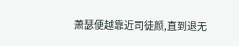萧瑟便越靠近司徒颜,直到退无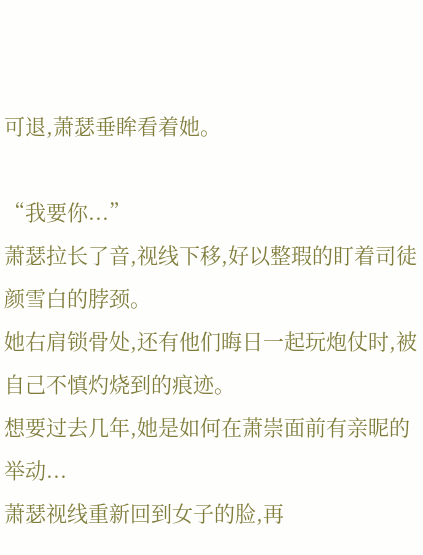可退,萧瑟垂眸看着她。

“我要你...”
萧瑟拉长了音,视线下移,好以整瑕的盯着司徒颜雪白的脖颈。
她右肩锁骨处,还有他们晦日一起玩炮仗时,被自己不慎灼烧到的痕迹。
想要过去几年,她是如何在萧崇面前有亲昵的举动...
萧瑟视线重新回到女子的脸,再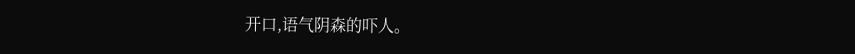开口,语气阴森的吓人。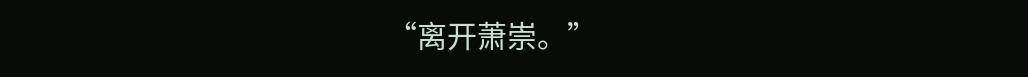“离开萧崇。”